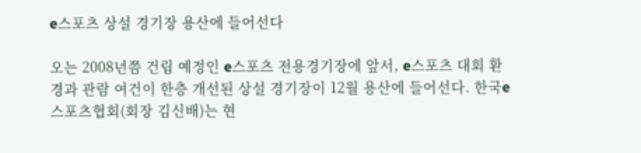e스포츠 상설 경기장 용산에 들어선다

오는 2008년쯤 건립 예정인 e스포츠 전용경기장에 앞서, e스포츠 대회 환경과 관람 여건이 한층 개선된 상설 경기장이 12월 용산에 들어선다. 한국e스포츠협회(회장 김신배)는 현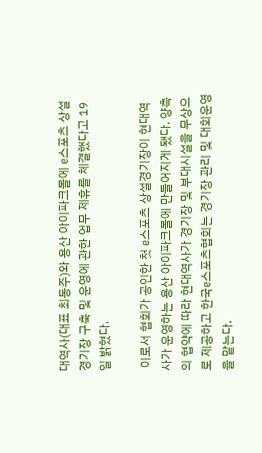대역사(대표 최동주)와 용산 아이파크몰에 e스포츠 상설 경기장 구축 및 운영에 관한 업무 제휴를 체결했다고 19일 밝혔다.

 이로서 협회가 공인한 첫 e스포츠 상설경기장이 현대역사가 운영하는 용산 아이파크몰에 만들어지게 됐다. 양측의 협약에 따라 현대역사가 경기장 및 부대시설을 무상으로 제공하고 한국e스포츠협회는 경기장 관리 및 대회운영을 맡는다.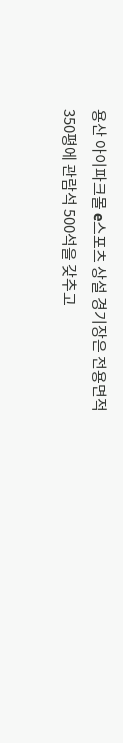용산 아이파크몰 e스포츠 상설 경기장은 전용면적 350평에 관람석 500석을 갖추고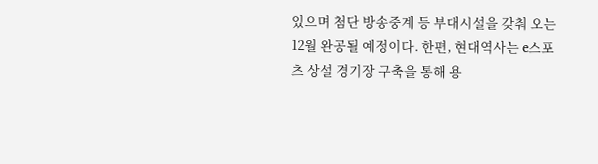있으며 첨단 방송중계 등 부대시설을 갖춰 오는 12월 완공될 예정이다. 한편, 현대역사는 e스포츠 상설 경기장 구축을 통해 용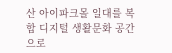산 아이파크몰 일대를 복합 디지털 생활문화 공간으로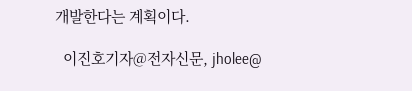개발한다는 계획이다.

  이진호기자@전자신문, jholee@